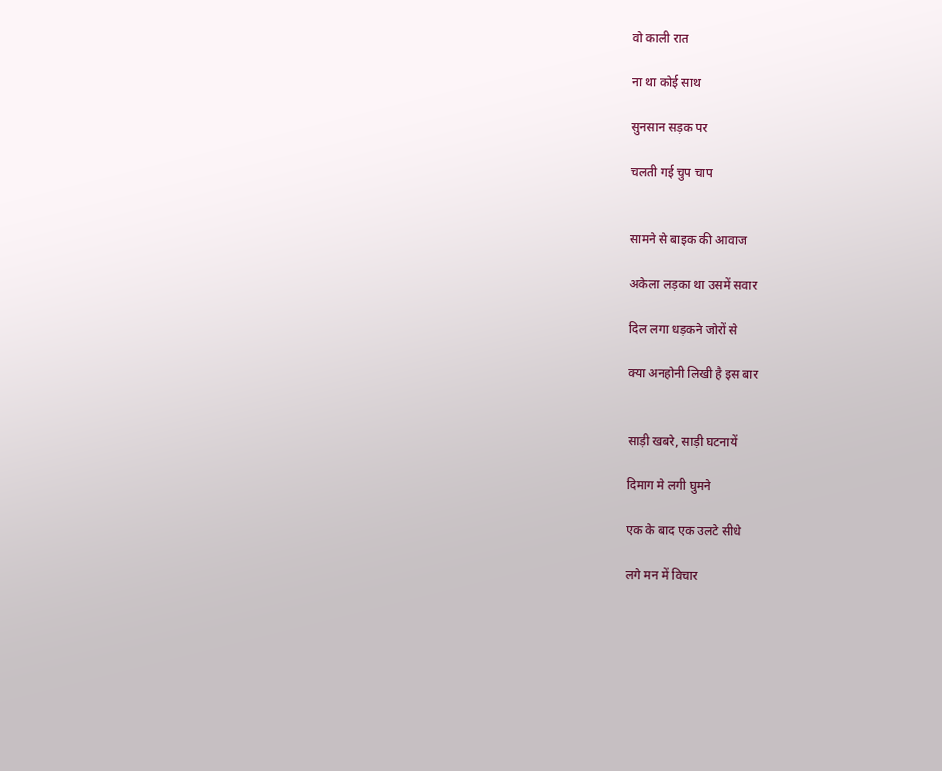वो काली रात

ना था कोई साथ

सुनसान सड़क पर

चलती गई चुप चाप


सामने से बाइक की आवाज

अकेला लड़का था उसमें सवार

दिल लगा धड़कने जोरों से

क्या अनहोनी लिखी है इस बार


साड़ी खबरे, साड़ी घटनायें

दिमाग मे लगी घुमने

एक के बाद एक उलटे सीधे

लगे मन में विचार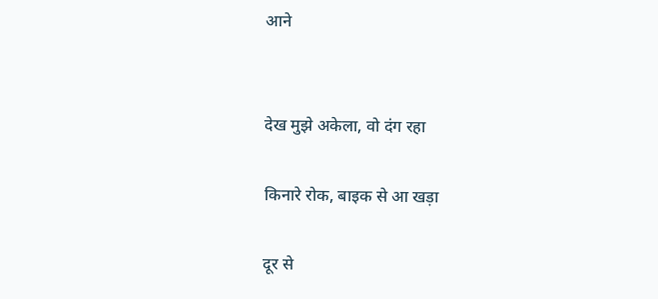आने


देख मुझे अकेला, वो दंग रहा

किनारे रोक, बाइक से आ खड़ा

दूर से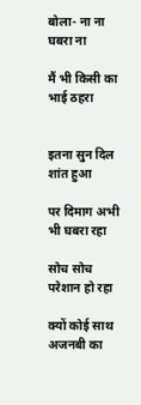बोला- ना ना घबरा ना

मैं भी किसी का भाई ठहरा


इतना सुन दिल शांत हुआ

पर दिमाग अभी भी घबरा रहा

सोच सोच परेशान हो रहा

क्यों कोई साथ अजनबी का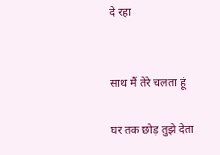दे रहा


साथ मैं तेरे चलता हूं

घर तक छोड़ तुझे देता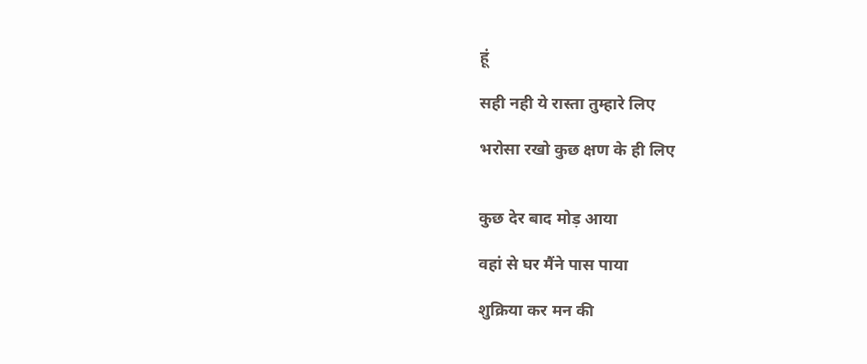हूं

सही नही ये रास्ता तुम्हारे लिए

भरोसा रखो कुछ क्षण के ही लिए


कुछ देर बाद मोड़ आया

वहां से घर मैंने पास पाया

शुक्रिया कर मन की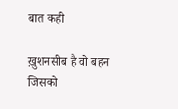बात कही

ख़ुशनसीब है वो बहन जिसको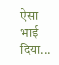ऐसा भाई दिया...